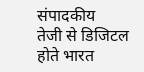संपादकीय
तेजी से डिजिटल होते भारत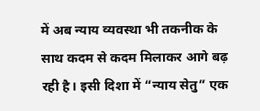में अब न्याय व्यवस्था भी तकनीक के साथ कदम से कदम मिलाकर आगे बढ़ रही है। इसी दिशा में “न्याय सेतु” एक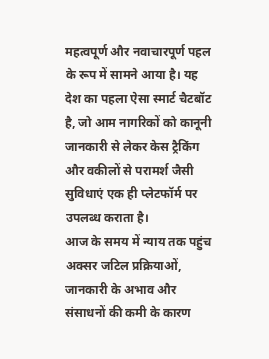महत्वपूर्ण और नवाचारपूर्ण पहल के रूप में सामने आया है। यह देश का पहला ऐसा स्मार्ट चैटबॉट है, जो आम नागरिकों को कानूनी जानकारी से लेकर केस ट्रैकिंग और वकीलों से परामर्श जैसी सुविधाएं एक ही प्लेटफॉर्म पर उपलब्ध कराता है।
आज के समय में न्याय तक पहुंच अक्सर जटिल प्रक्रियाओं, जानकारी के अभाव और संसाधनों की कमी के कारण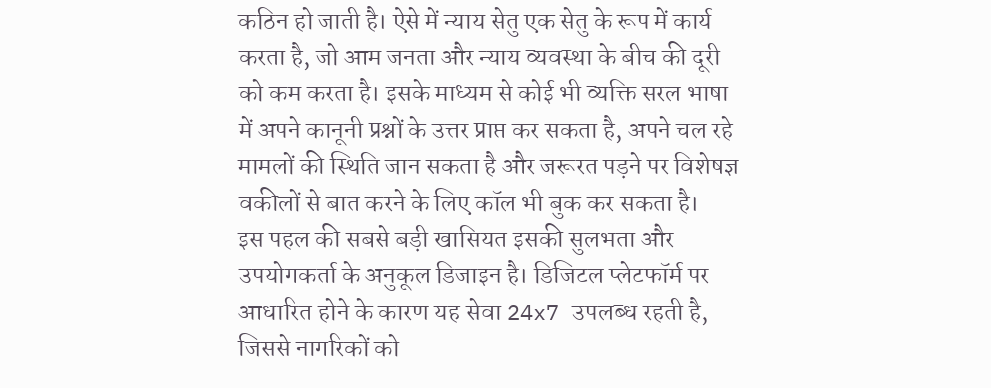कठिन हो जाती है। ऐसे में न्याय सेतु एक सेतु के रूप में कार्य करता है, जो आम जनता और न्याय व्यवस्था के बीच की दूरी को कम करता है। इसके माध्यम से कोई भी व्यक्ति सरल भाषा में अपने कानूनी प्रश्नों के उत्तर प्राप्त कर सकता है, अपने चल रहे मामलों की स्थिति जान सकता है और जरूरत पड़ने पर विशेषज्ञ वकीलों से बात करने के लिए कॉल भी बुक कर सकता है।
इस पहल की सबसे बड़ी खासियत इसकी सुलभता और उपयोगकर्ता के अनुकूल डिजाइन है। डिजिटल प्लेटफॉर्म पर आधारित होने के कारण यह सेवा 24x7 उपलब्ध रहती है, जिससे नागरिकों को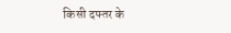किसी दफ्तर के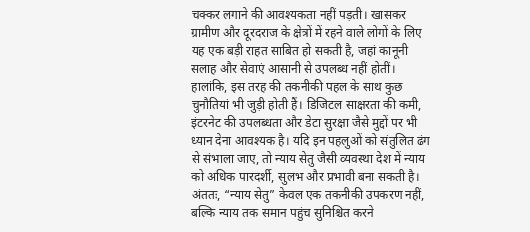चक्कर लगाने की आवश्यकता नहीं पड़ती। खासकर ग्रामीण और दूरदराज के क्षेत्रों में रहने वाले लोगों के लिए यह एक बड़ी राहत साबित हो सकती है, जहां कानूनी सलाह और सेवाएं आसानी से उपलब्ध नहीं होतीं।
हालांकि, इस तरह की तकनीकी पहल के साथ कुछ चुनौतियां भी जुड़ी होती हैं। डिजिटल साक्षरता की कमी, इंटरनेट की उपलब्धता और डेटा सुरक्षा जैसे मुद्दों पर भी ध्यान देना आवश्यक है। यदि इन पहलुओं को संतुलित ढंग से संभाला जाए, तो न्याय सेतु जैसी व्यवस्था देश में न्याय को अधिक पारदर्शी, सुलभ और प्रभावी बना सकती है।
अंततः, “न्याय सेतु” केवल एक तकनीकी उपकरण नहीं, बल्कि न्याय तक समान पहुंच सुनिश्चित करने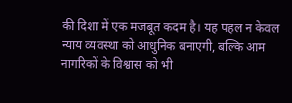की दिशा में एक मजबूत कदम है। यह पहल न केवल न्याय व्यवस्था को आधुनिक बनाएगी, बल्कि आम नागरिकों के विश्वास को भी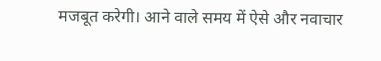मजबूत करेगी। आने वाले समय में ऐसे और नवाचार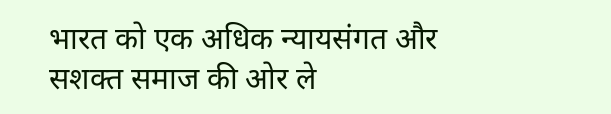भारत को एक अधिक न्यायसंगत और सशक्त समाज की ओर ले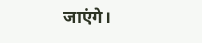जाएंगे।